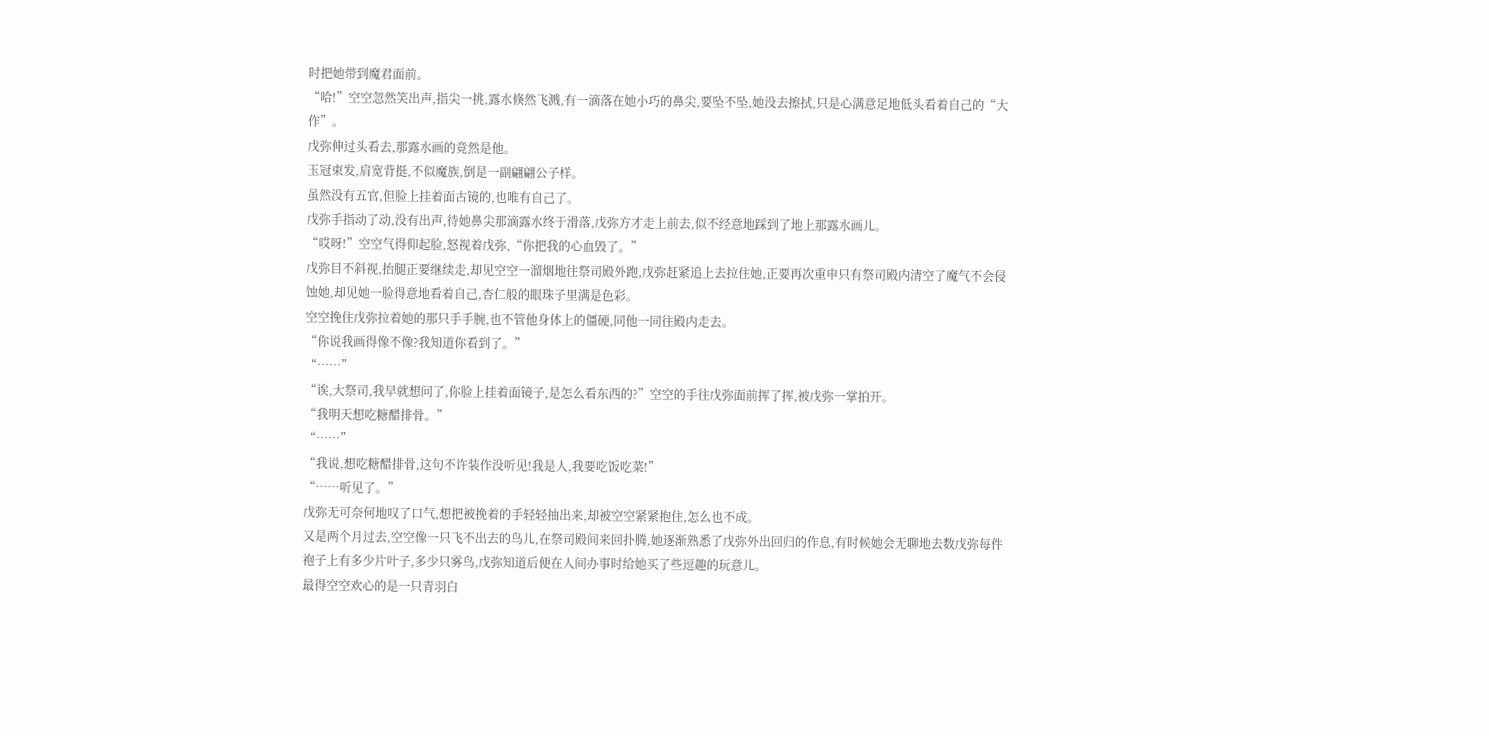时把她带到魔君面前。
“哈!”空空忽然笑出声,指尖一挑,露水倏然飞溅,有一滴落在她小巧的鼻尖,要坠不坠,她没去擦拭,只是心满意足地低头看着自己的“大作”。
戊弥伸过头看去,那露水画的竟然是他。
玉冠束发,肩宽背挺,不似魔族,倒是一副翩翩公子样。
虽然没有五官,但脸上挂着面古镜的,也唯有自己了。
戊弥手指动了动,没有出声,待她鼻尖那滴露水终于滑落,戊弥方才走上前去,似不经意地踩到了地上那露水画儿。
“哎呀!”空空气得仰起脸,怒视着戊弥,“你把我的心血毁了。”
戊弥目不斜视,抬腿正要继续走,却见空空一溜烟地往祭司殿外跑,戊弥赶紧追上去拉住她,正要再次重申只有祭司殿内清空了魔气不会侵蚀她,却见她一脸得意地看着自己,杏仁般的眼珠子里满是色彩。
空空挽住戊弥拉着她的那只手手腕,也不管他身体上的僵硬,同他一同往殿内走去。
“你说我画得像不像?我知道你看到了。”
“……”
“诶,大祭司,我早就想问了,你脸上挂着面镜子,是怎么看东西的?”空空的手往戊弥面前挥了挥,被戊弥一掌拍开。
“我明天想吃糖醋排骨。”
“……”
“我说,想吃糖醋排骨,这句不许装作没听见!我是人,我要吃饭吃菜!”
“……听见了。”
戊弥无可奈何地叹了口气,想把被挽着的手轻轻抽出来,却被空空紧紧抱住,怎么也不成。
又是两个月过去,空空像一只飞不出去的鸟儿,在祭司殿间来回扑腾,她逐渐熟悉了戊弥外出回归的作息,有时候她会无聊地去数戊弥每件袍子上有多少片叶子,多少只雾鸟,戊弥知道后便在人间办事时给她买了些逗趣的玩意儿。
最得空空欢心的是一只青羽白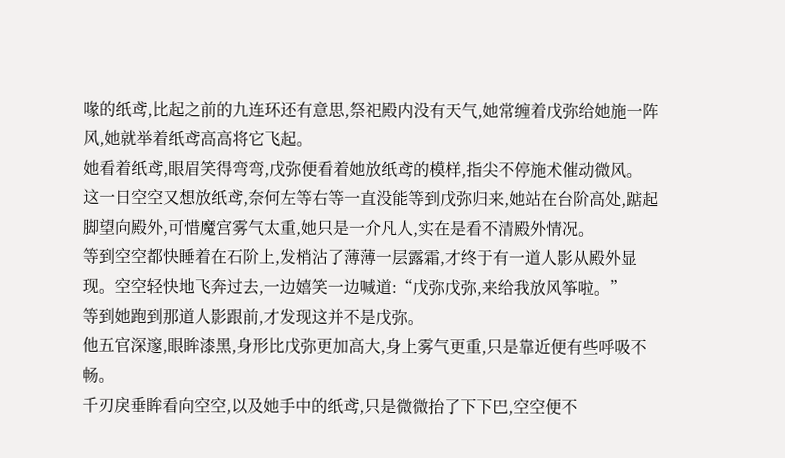喙的纸鸢,比起之前的九连环还有意思,祭祀殿内没有天气,她常缠着戊弥给她施一阵风,她就举着纸鸢高高将它飞起。
她看着纸鸢,眼眉笑得弯弯,戊弥便看着她放纸鸢的模样,指尖不停施术催动微风。
这一日空空又想放纸鸢,奈何左等右等一直没能等到戊弥归来,她站在台阶高处,踮起脚望向殿外,可惜魔宫雾气太重,她只是一介凡人,实在是看不清殿外情况。
等到空空都快睡着在石阶上,发梢沾了薄薄一层露霜,才终于有一道人影从殿外显现。空空轻快地飞奔过去,一边嬉笑一边喊道:“戊弥戊弥,来给我放风筝啦。”
等到她跑到那道人影跟前,才发现这并不是戊弥。
他五官深邃,眼眸漆黑,身形比戊弥更加高大,身上雾气更重,只是靠近便有些呼吸不畅。
千刃戾垂眸看向空空,以及她手中的纸鸢,只是微微抬了下下巴,空空便不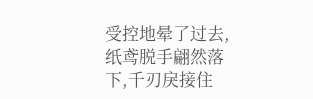受控地晕了过去,纸鸢脱手翩然落下,千刃戾接住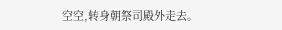空空,转身朝祭司殿外走去。